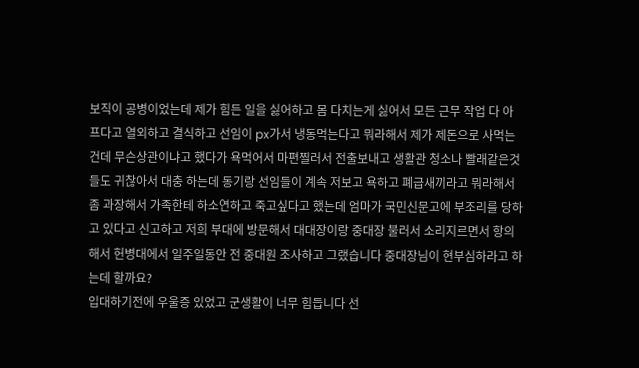보직이 공병이었는데 제가 힘든 일을 싫어하고 몸 다치는게 싫어서 모든 근무 작업 다 아프다고 열외하고 결식하고 선임이 px가서 냉동먹는다고 뭐라해서 제가 제돈으로 사먹는건데 무슨상관이냐고 했다가 욕먹어서 마편찔러서 전출보내고 생활관 청소나 빨래같은것들도 귀찮아서 대충 하는데 동기랑 선임들이 계속 저보고 욕하고 폐급새끼라고 뭐라해서 좀 과장해서 가족한테 하소연하고 죽고싶다고 했는데 엄마가 국민신문고에 부조리를 당하고 있다고 신고하고 저희 부대에 방문해서 대대장이랑 중대장 불러서 소리지르면서 항의해서 헌병대에서 일주일동안 전 중대원 조사하고 그랬습니다 중대장님이 현부심하라고 하는데 할까요?
입대하기전에 우울증 있었고 군생활이 너무 힘듭니다 선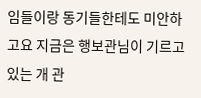임들이랑 동기들한테도 미안하고요 지금은 행보관님이 기르고 있는 개 관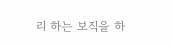리 하는 보직을 하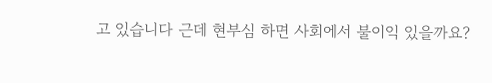고 있습니다 근데 현부심 하면 사회에서 불이익 있을까요?